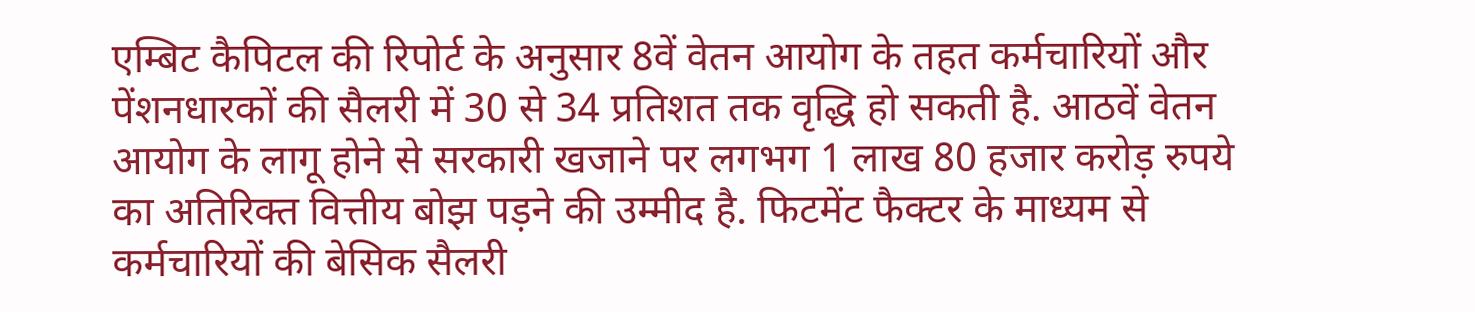एम्बिट कैपिटल की रिपोर्ट के अनुसार 8वें वेतन आयोग के तहत कर्मचारियों और पेंशनधारकों की सैलरी में 30 से 34 प्रतिशत तक वृद्धि हो सकती है. आठवें वेतन आयोग के लागू होने से सरकारी खजाने पर लगभग 1 लाख 80 हजार करोड़ रुपये का अतिरिक्त वित्तीय बोझ पड़ने की उम्मीद है. फिटमेंट फैक्टर के माध्यम से कर्मचारियों की बेसिक सैलरी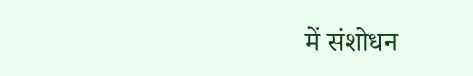में संशोधन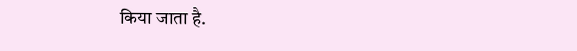किया जाता है.